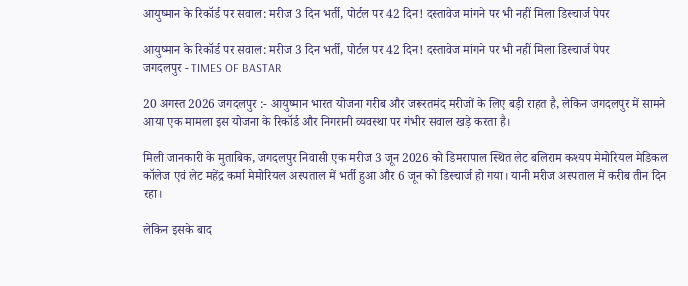आयुष्मान के रिकॉर्ड पर सवाल: मरीज 3 दिन भर्ती, पोर्टल पर 42 दिन! दस्तावेज मांगने पर भी नहीं मिला डिस्चार्ज पेपर

आयुष्मान के रिकॉर्ड पर सवाल: मरीज 3 दिन भर्ती, पोर्टल पर 42 दिन! दस्तावेज मांगने पर भी नहीं मिला डिस्चार्ज पेपर
जगदलपुर - TIMES OF BASTAR

20 अगस्त 2026 जगदलपुर :- आयुष्मान भारत योजना गरीब और जरूरतमंद मरीजों के लिए बड़ी राहत है, लेकिन जगदलपुर में सामने आया एक मामला इस योजना के रिकॉर्ड और निगरानी व्यवस्था पर गंभीर सवाल खड़े करता है।

मिली जानकारी के मुताबिक, जगदलपुर निवासी एक मरीज 3 जून 2026 को डिमरापाल स्थित लेट बलिराम कश्यप मेमोरियल मेडिकल कॉलेज एवं लेट महेंद्र कर्मा मेमोरियल अस्पताल में भर्ती हुआ और 6 जून को डिस्चार्ज हो गया। यानी मरीज अस्पताल में करीब तीन दिन रहा।

लेकिन इसके बाद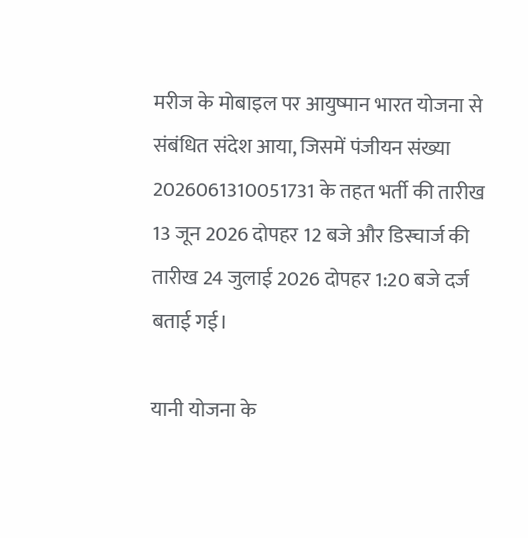मरीज के मोबाइल पर आयुष्मान भारत योजना से संबंधित संदेश आया, जिसमें पंजीयन संख्या 2026061310051731 के तहत भर्ती की तारीख 13 जून 2026 दोपहर 12 बजे और डिस्चार्ज की तारीख 24 जुलाई 2026 दोपहर 1:20 बजे दर्ज बताई गई।

यानी योजना के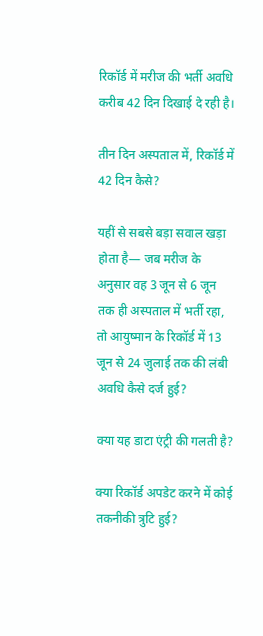रिकॉर्ड में मरीज की भर्ती अवधि करीब 42 दिन दिखाई दे रही है।

तीन दिन अस्पताल में, रिकॉर्ड में 42 दिन कैसे?

यहीं से सबसे बड़ा सवाल खड़ा होता है— जब मरीज के अनुसार वह 3 जून से 6 जून तक ही अस्पताल में भर्ती रहा, तो आयुष्मान के रिकॉर्ड में 13 जून से 24 जुलाई तक की लंबी अवधि कैसे दर्ज हुई?

क्या यह डाटा एंट्री की गलती है?

क्या रिकॉर्ड अपडेट करने में कोई तकनीकी त्रुटि हुई?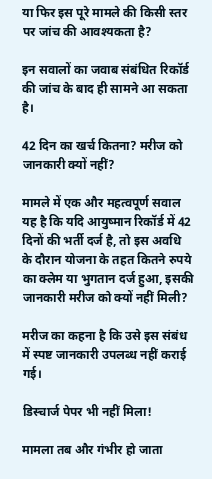या फिर इस पूरे मामले की किसी स्तर पर जांच की आवश्यकता है?

इन सवालों का जवाब संबंधित रिकॉर्ड की जांच के बाद ही सामने आ सकता है।

42 दिन का खर्च कितना? मरीज को जानकारी क्यों नहीं?

मामले में एक और महत्वपूर्ण सवाल यह है कि यदि आयुष्मान रिकॉर्ड में 42 दिनों की भर्ती दर्ज है, तो इस अवधि के दौरान योजना के तहत कितने रुपये का क्लेम या भुगतान दर्ज हुआ, इसकी जानकारी मरीज को क्यों नहीं मिली?

मरीज का कहना है कि उसे इस संबंध में स्पष्ट जानकारी उपलब्ध नहीं कराई गई।

डिस्चार्ज पेपर भी नहीं मिला!

मामला तब और गंभीर हो जाता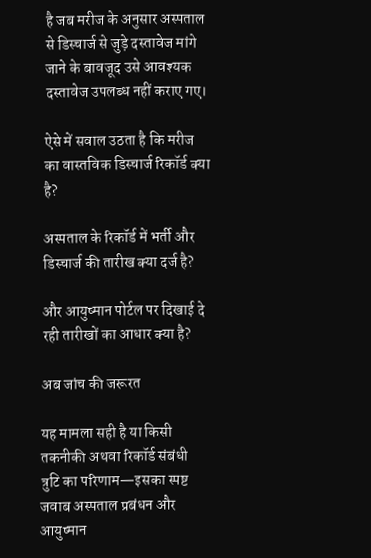है जब मरीज के अनुसार अस्पताल से डिस्चार्ज से जुड़े दस्तावेज मांगे जाने के बावजूद उसे आवश्यक दस्तावेज उपलब्ध नहीं कराए गए।

ऐसे में सवाल उठता है कि मरीज का वास्तविक डिस्चार्ज रिकॉर्ड क्या है?

अस्पताल के रिकॉर्ड में भर्ती और डिस्चार्ज की तारीख क्या दर्ज है?

और आयुष्मान पोर्टल पर दिखाई दे रही तारीखों का आधार क्या है?

अब जांच की जरूरत

यह मामला सही है या किसी तकनीकी अथवा रिकॉर्ड संबंधी त्रुटि का परिणाम—इसका स्पष्ट जवाब अस्पताल प्रबंधन और आयुष्मान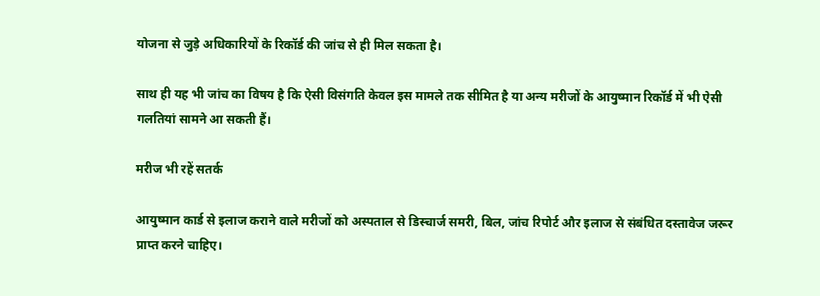योजना से जुड़े अधिकारियों के रिकॉर्ड की जांच से ही मिल सकता है।

साथ ही यह भी जांच का विषय है कि ऐसी विसंगति केवल इस मामले तक सीमित है या अन्य मरीजों के आयुष्मान रिकॉर्ड में भी ऐसी गलतियां सामने आ सकती हैं।

मरीज भी रहें सतर्क

आयुष्मान कार्ड से इलाज कराने वाले मरीजों को अस्पताल से डिस्चार्ज समरी, बिल, जांच रिपोर्ट और इलाज से संबंधित दस्तावेज जरूर प्राप्त करने चाहिए।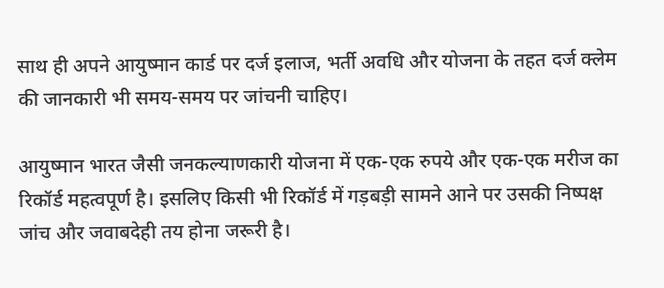साथ ही अपने आयुष्मान कार्ड पर दर्ज इलाज, भर्ती अवधि और योजना के तहत दर्ज क्लेम की जानकारी भी समय-समय पर जांचनी चाहिए।

आयुष्मान भारत जैसी जनकल्याणकारी योजना में एक-एक रुपये और एक-एक मरीज का रिकॉर्ड महत्वपूर्ण है। इसलिए किसी भी रिकॉर्ड में गड़बड़ी सामने आने पर उसकी निष्पक्ष जांच और जवाबदेही तय होना जरूरी है।